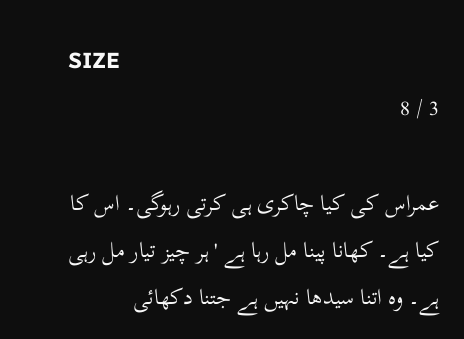SIZE
3 / 8

عمراس کی کیا چاکری ہی کرتی رہوگی۔ اس کا کیا ہے۔ کھانا پینا مل رہا ہے ' ہر چیز تیار مل رہی ہے۔ وہ اتنا سیدها نہیں ہے جتنا دکھائی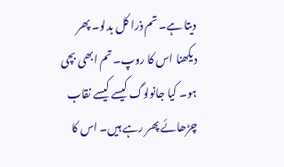دیتا ہے۔ تم ذرا کل بدلو۔ پھر دیکھنا اس کا روپ۔ تم ابھی بچی ہو۔ کیا جانولوگ کیسے کیسے نقاب چڑھائے پھر رہے ہیں۔ اس کا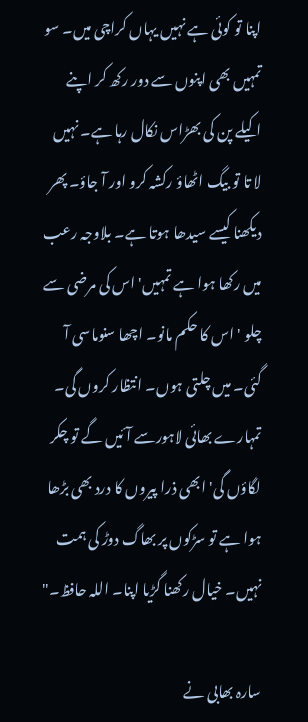اپنا تو کوئی ہے نہیں یہاں کراچی میں۔ سو تمہیں بھی اپنوں سے دور رکھ کر اپنے اکیلے پن کی بھڑاس نکال رہا ہے۔ نہیں لا تا تو بیگ اٹھاؤ رکشہ کرو اور آ جاؤ۔ پھر دیکھنا کیسے سیدھا ہوتا ہے۔ بلاوجہ رعب میں رکھا ہوا ہے تمہیں' اس کی مرضی سے چلو ' اس کا حکم مانو۔ اچھا سنوماسی آ گئی۔ میں چلتی ہوں۔ انتظار کروں گی۔ تمہارے بھائی لاہورسے آئیں گے تو چکر لگاؤں گی' ابھی ذرا پیروں کا درد بھی بڑھا ہوا ہے تو سڑکوں پر بھاگ دوڑ کی ہمت نہیں۔ خیال رکھنا گڑیا اپنا۔ اللہ حافظ۔"

سارہ بھابی نے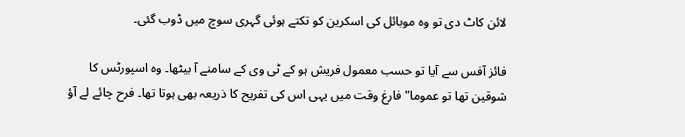لائن کاٹ دی تو وہ موبائل کی اسکرین کو تکتے ہوئی گہری سوچ میں ڈوب گئی۔

فائز آفس سے آیا تو حسب معمول فریش ہو کے ٹی وی کے سامنے آ بیٹھا۔ وہ اسپورٹس کا شوقین تھا تو عموما" فارغ وقت میں یہی اس کی تفریح کا ذریعہ بھی ہوتا تھا۔ فرح چائے لے آؤ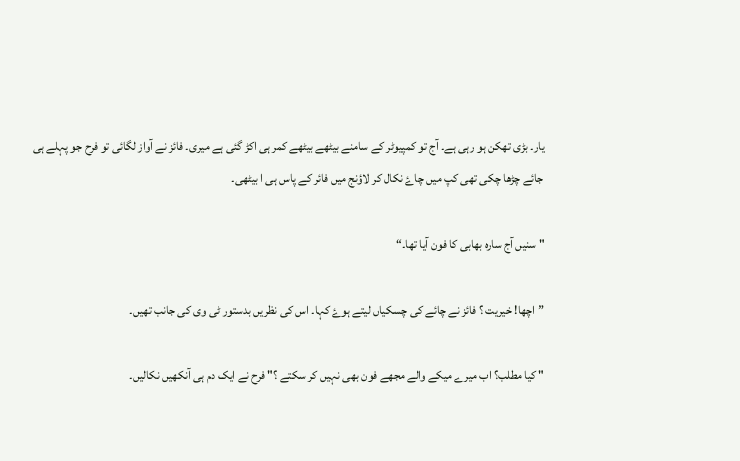یار۔ بڑی تھکن ہو رہی ہے۔ آج تو کمپیوٹر کے سامنے بیٹھے بیٹھے کمر ہی اکڑ گئی ہے میری۔ فائز نے آواز لگائی تو فرح جو پہلے ہی جائے چڑھا چکی تھی کپ میں چاۓ نکال کر لاؤنج میں فائر کے پاس ہی ا بیٹھی۔

" سنیں آج سارہ بھابی کا فون آیا تھا۔“

”اچھا! خیریت ؟ فائز نے چائے کی چسکیاں لیتے ہوۓ کہا۔ اس کی نظریں بدستور ٹی وی کی جانب تھیں۔

" کیا مطلب؟ اب میرے میکے والے مجھے فون بھی نہیں کر سکتے ؟" فرح نے ایک دم ہی آنکھیں نکالیں۔